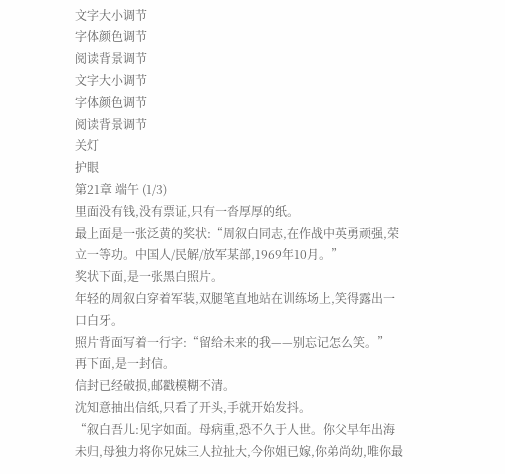文字大小调节
字体颜色调节
阅读背景调节
文字大小调节
字体颜色调节
阅读背景调节
关灯
护眼
第21章 端午 (1/3)
里面没有钱,没有票证,只有一沓厚厚的纸。
最上面是一张泛黄的奖状:“周叙白同志,在作战中英勇顽强,荣立一等功。中国人/民解/放军某部,1969年10月。”
奖状下面,是一张黑白照片。
年轻的周叙白穿着军装,双腿笔直地站在训练场上,笑得露出一口白牙。
照片背面写着一行字:“留给未来的我——别忘记怎么笑。”
再下面,是一封信。
信封已经破损,邮戳模糊不清。
沈知意抽出信纸,只看了开头,手就开始发抖。
“叙白吾儿:见字如面。母病重,恐不久于人世。你父早年出海未归,母独力将你兄妹三人拉扯大,今你姐已嫁,你弟尚幼,唯你最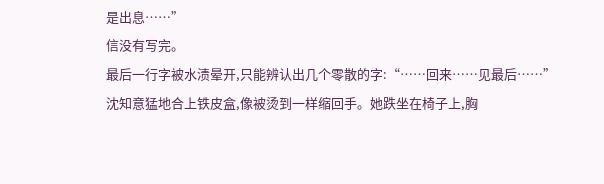是出息……”
信没有写完。
最后一行字被水渍晕开,只能辨认出几个零散的字:“……回来……见最后……”
沈知意猛地合上铁皮盒,像被烫到一样缩回手。她跌坐在椅子上,胸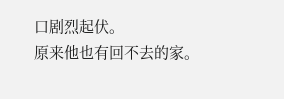口剧烈起伏。
原来他也有回不去的家。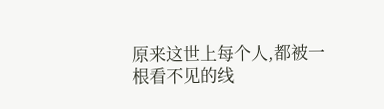原来这世上每个人,都被一根看不见的线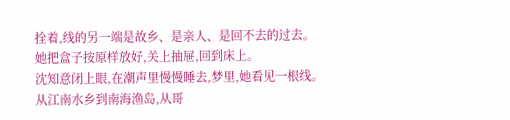拴着,线的另一端是故乡、是亲人、是回不去的过去。
她把盒子按原样放好,关上抽屉,回到床上。
沈知意闭上眼,在潮声里慢慢睡去,梦里,她看见一根线。
从江南水乡到南海渔岛,从哥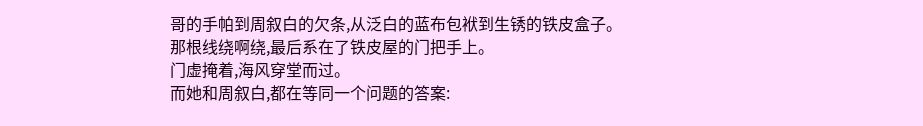哥的手帕到周叙白的欠条,从泛白的蓝布包袱到生锈的铁皮盒子。
那根线绕啊绕,最后系在了铁皮屋的门把手上。
门虚掩着,海风穿堂而过。
而她和周叙白,都在等同一个问题的答案: